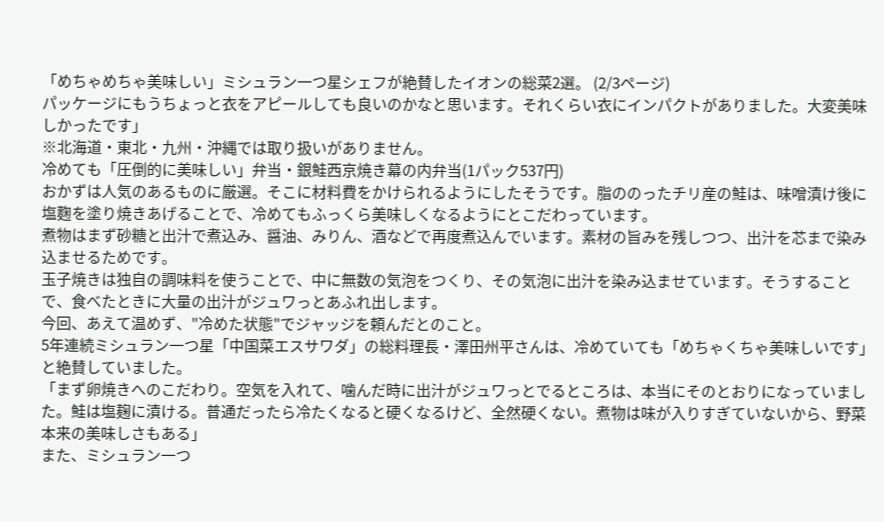「めちゃめちゃ美味しい」ミシュラン一つ星シェフが絶賛したイオンの総菜2選。 (2/3ページ)
パッケージにもうちょっと衣をアピールしても良いのかなと思います。それくらい衣にインパクトがありました。大変美味しかったです」
※北海道・東北・九州・沖縄では取り扱いがありません。
冷めても「圧倒的に美味しい」弁当・銀鮭西京焼き幕の内弁当(1パック537円)
おかずは人気のあるものに厳選。そこに材料費をかけられるようにしたそうです。脂ののったチリ産の鮭は、味噌漬け後に塩麴を塗り焼きあげることで、冷めてもふっくら美味しくなるようにとこだわっています。
煮物はまず砂糖と出汁で煮込み、醤油、みりん、酒などで再度煮込んでいます。素材の旨みを残しつつ、出汁を芯まで染み込ませるためです。
玉子焼きは独自の調味料を使うことで、中に無数の気泡をつくり、その気泡に出汁を染み込ませています。そうすることで、食べたときに大量の出汁がジュワっとあふれ出します。
今回、あえて温めず、"冷めた状態"でジャッジを頼んだとのこと。
5年連続ミシュラン一つ星「中国菜エスサワダ」の総料理長・澤田州平さんは、冷めていても「めちゃくちゃ美味しいです」と絶賛していました。
「まず卵焼きへのこだわり。空気を入れて、噛んだ時に出汁がジュワっとでるところは、本当にそのとおりになっていました。鮭は塩麹に漬ける。普通だったら冷たくなると硬くなるけど、全然硬くない。煮物は味が入りすぎていないから、野菜本来の美味しさもある」
また、ミシュラン一つ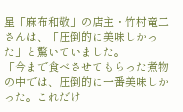星「麻布和敬」の店主・竹村竜二さんは、「圧倒的に美味しかった」と驚いていました。
「今まで食べさせてもらった煮物の中では、圧倒的に一番美味しかった。これだけ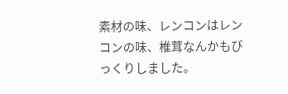素材の味、レンコンはレンコンの味、椎茸なんかもびっくりしました。